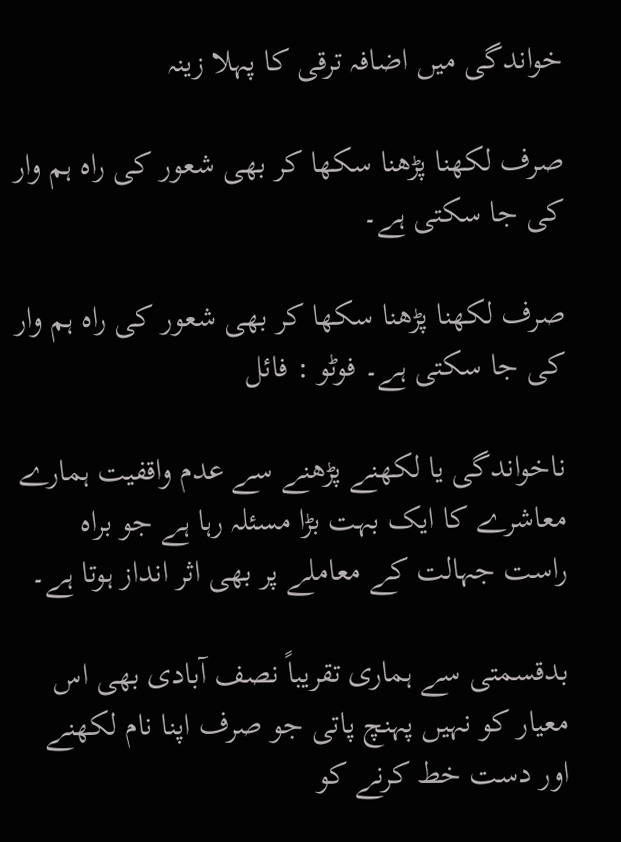خواندگی میں اضافہ ترقی کا پہلا زینہ

صرف لکھنا پڑھنا سکھا کر بھی شعور کی راہ ہم وار کی جا سکتی ہے۔

صرف لکھنا پڑھنا سکھا کر بھی شعور کی راہ ہم وار کی جا سکتی ہے۔ فوٹو : فائل

ناخواندگی یا لکھنے پڑھنے سے عدم واقفیت ہمارے معاشرے کا ایک بہت بڑا مسئلہ رہا ہے جو براہ راست جہالت کے معاملے پر بھی اثر انداز ہوتا ہے۔

بدقسمتی سے ہماری تقریباً نصف آبادی بھی اس معیار کو نہیں پہنچ پاتی جو صرف اپنا نام لکھنے اور دست خط کرنے کو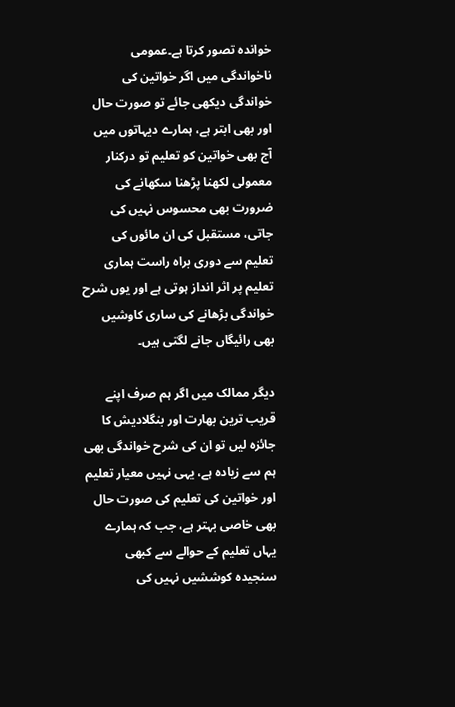خواندہ تصور کرتا ہے۔عمومی ناخواندگی میں اگر خواتین کی خواندگی دیکھی جائے تو صورت حال اور بھی ابتر ہے، ہمارے دیہاتوں میں آج بھی خواتین کو تعلیم تو درکنار معمولی لکھنا پڑھنا سکھانے کی ضرورت بھی محسوس نہیں کی جاتی، مستقبل کی ان مائوں کی تعلیم سے دوری براہ راست ہماری تعلیم پر اثر انداز ہوتی ہے اور یوں شرح خواندگی بڑھانے کی ساری کاوشیں بھی رائیگاں جانے لگتی ہیں۔

دیگر ممالک میں اگر ہم صرف اپنے قریب ترین بھارت اور بنگلادیش کا جائزہ لیں تو ان کی شرح خواندگی بھی ہم سے زیادہ ہے، یہی نہیں معیار تعلیم اور خواتین کی تعلیم کی صورت حال بھی خاصی بہتر ہے، جب کہ ہمارے یہاں تعلیم کے حوالے سے کبھی سنجیدہ کوششیں نہیں کی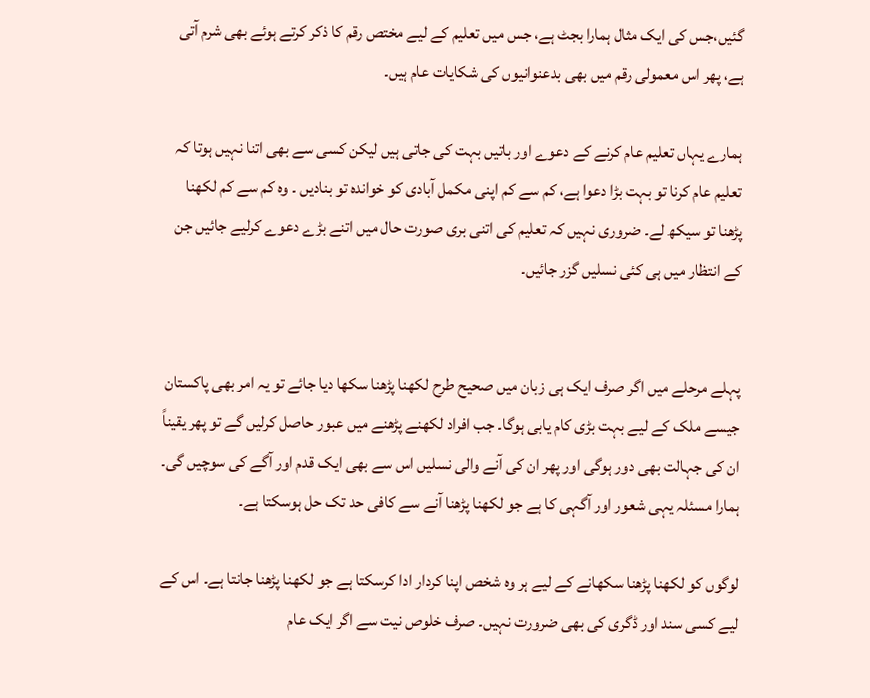گئیں،جس کی ایک مثال ہمارا بجٹ ہے، جس میں تعلیم کے لیے مختص رقم کا ذکر کرتے ہوئے بھی شرم آتی ہے، پھر اس معمولی رقم میں بھی بدعنوانیوں کی شکایات عام ہیں۔

ہمارے یہاں تعلیم عام کرنے کے دعوے اور باتیں بہت کی جاتی ہیں لیکن کسی سے بھی اتنا نہیں ہوتا کہ تعلیم عام کرنا تو بہت بڑا دعوا ہے، کم سے کم اپنی مکمل آبادی کو خواندہ تو بنادیں ۔ وہ کم سے کم لکھنا پڑھنا تو سیکھ لے۔ ضروری نہیں کہ تعلیم کی اتنی بری صورت حال میں اتنے بڑے دعوے کرلیے جائیں جن کے انتظار میں ہی کئی نسلیں گزر جائیں۔


پہلے مرحلے میں اگر صرف ایک ہی زبان میں صحیح طرح لکھنا پڑھنا سکھا دیا جائے تو یہ امر بھی پاکستان جیسے ملک کے لیے بہت بڑی کام یابی ہوگا۔ جب افراد لکھنے پڑھنے میں عبور حاصل کرلیں گے تو پھر یقیناً ان کی جہالت بھی دور ہوگی اور پھر ان کی آنے والی نسلیں اس سے بھی ایک قدم اور آگے کی سوچیں گی۔ ہمارا مسئلہ یہی شعور اور آگہی کا ہے جو لکھنا پڑھنا آنے سے کافی حد تک حل ہوسکتا ہے۔

لوگوں کو لکھنا پڑھنا سکھانے کے لیے ہر وہ شخص اپنا کردار ادا کرسکتا ہے جو لکھنا پڑھنا جانتا ہے۔ اس کے لیے کسی سند اور ڈگری کی بھی ضرورت نہیں۔ صرف خلوص نیت سے اگر ایک عام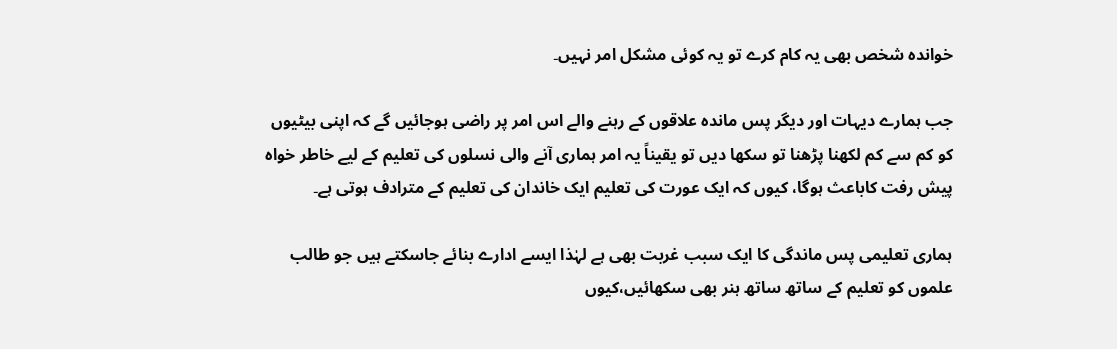خواندہ شخص بھی یہ کام کرے تو یہ کوئی مشکل امر نہیں۔

جب ہمارے دیہات اور دیگر پس ماندہ علاقوں کے رہنے والے اس امر پر راضی ہوجائیں گے کہ اپنی بیٹیوں کو کم سے کم لکھنا پڑھنا تو سکھا دیں تو یقیناً یہ امر ہماری آنے والی نسلوں کی تعلیم کے لیے خاطر خواہ پیش رفت کاباعث ہوگا، کیوں کہ ایک عورت کی تعلیم ایک خاندان کی تعلیم کے مترادف ہوتی ہے۔

ہماری تعلیمی پس ماندگی کا ایک سبب غربت بھی ہے لہٰذا ایسے ادارے بنائے جاسکتے ہیں جو طالب علموں کو تعلیم کے ساتھ ساتھ ہنر بھی سکھائیں،کیوں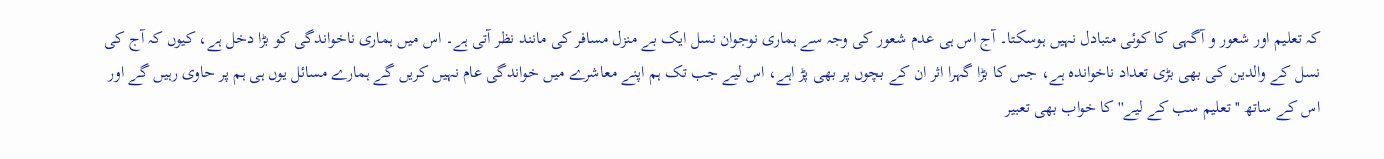کہ تعلیم اور شعور و آگہی کا کوئی متبادل نہیں ہوسکتا۔ آج اس ہی عدم شعور کی وجہ سے ہماری نوجوان نسل ایک بے منزل مسافر کی مانند نظر آتی ہے۔ اس میں ہماری ناخواندگی کو بڑا دخل ہے، کیوں کہ آج کی نسل کے والدین کی بھی بڑی تعداد ناخواندہ ہے، جس کا بڑا گہرا اثر ان کے بچوں پر بھی پڑ اہے، اس لیے جب تک ہم اپنے معاشرے میں خواندگی عام نہیں کریں گے ہمارے مسائل یوں ہی ہم پر حاوی رہیں گے اور اس کے ساتھ ''تعلیم سب کے لیے'' کا خواب بھی تعبیر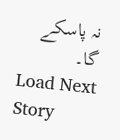نہ پاسکے گا۔
Load Next Story